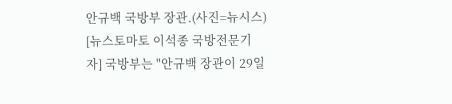안규백 국방부 장관.(사진=뉴시스)
[뉴스토마토 이석종 국방전문기자] 국방부는 "안규백 장관이 29일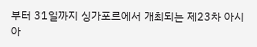부터 31일까지 싱가포르에서 개최되는 제23차 아시아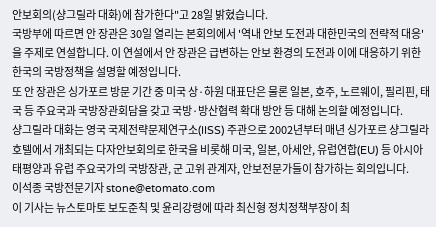안보회의(샹그릴라 대화)에 참가한다"고 28일 밝혔습니다.
국방부에 따르면 안 장관은 30일 열리는 본회의에서 '역내 안보 도전과 대한민국의 전략적 대응'을 주제로 연설합니다. 이 연설에서 안 장관은 급변하는 안보 환경의 도전과 이에 대응하기 위한 한국의 국방정책을 설명할 예정입니다.
또 안 장관은 싱가포르 방문 기간 중 미국 상·하원 대표단은 물론 일본, 호주, 노르웨이, 필리핀, 태국 등 주요국과 국방장관회담을 갖고 국방·방산협력 확대 방안 등 대해 논의할 예정입니다.
샹그릴라 대화는 영국 국제전략문제연구소(IISS) 주관으로 2002년부터 매년 싱가포르 샹그릴라 호텔에서 개최되는 다자안보회의로 한국을 비롯해 미국, 일본, 아세안, 유럽연합(EU) 등 아시아태평양과 유럽 주요국가의 국방장관, 군 고위 관계자, 안보전문가들이 참가하는 회의입니다.
이석종 국방전문기자 stone@etomato.com
이 기사는 뉴스토마토 보도준칙 및 윤리강령에 따라 최신형 정치정책부장이 최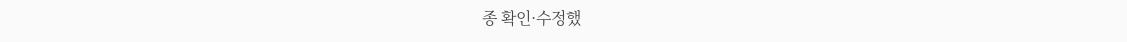종 확인·수정했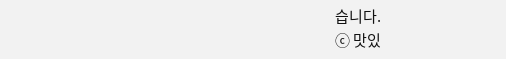습니다.
ⓒ 맛있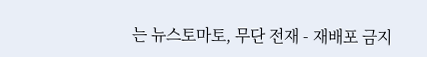는 뉴스토마토, 무단 전재 - 재배포 금지